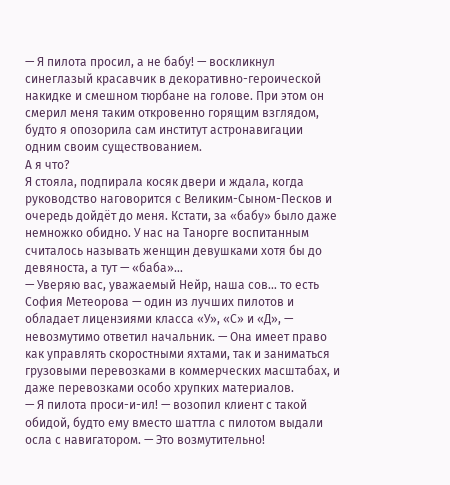— Я пилота просил, а не бабу! — воскликнул синеглазый красавчик в декоративно-героической накидке и смешном тюрбане на голове. При этом он смерил меня таким откровенно горящим взглядом, будто я опозорила сам институт астронавигации одним своим существованием.
А я что?
Я стояла, подпирала косяк двери и ждала, когда руководство наговорится с Великим-Сыном-Песков и очередь дойдёт до меня. Кстати, за «бабу» было даже немножко обидно. У нас на Танорге воспитанным считалось называть женщин девушками хотя бы до девяноста, а тут — «баба»…
— Уверяю вас, уважаемый Нейр, наша сов… то есть София Метеорова — один из лучших пилотов и обладает лицензиями класса «У», «С» и «Д», — невозмутимо ответил начальник. — Она имеет право как управлять скоростными яхтами, так и заниматься грузовыми перевозками в коммерческих масштабах, и даже перевозками особо хрупких материалов.
— Я пилота проси-и-ил! — возопил клиент с такой обидой, будто ему вместо шаттла с пилотом выдали осла с навигатором. — Это возмутительно!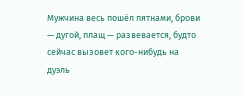Мужчина весь пошёл пятнами, брови — дугой, плащ — развевается, будто сейчас вызовет кого-нибудь на дуэль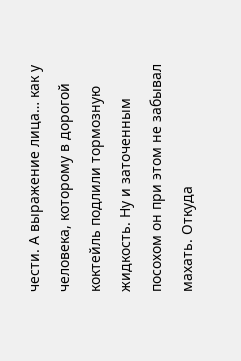чести. А выражение лица… как у человека, которому в дорогой коктейль подлили тормозную жидкость. Ну и заточенным посохом он при этом не забывал махать. Откуда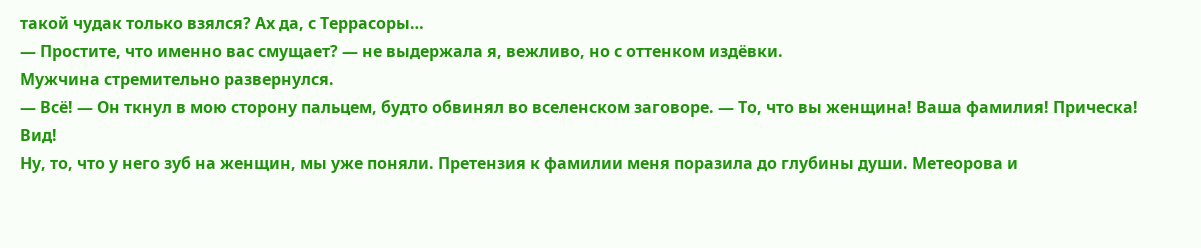такой чудак только взялся? Ах да, с Террасоры…
— Простите, что именно вас смущает? — не выдержала я, вежливо, но с оттенком издёвки.
Мужчина стремительно развернулся.
— Всё! — Он ткнул в мою сторону пальцем, будто обвинял во вселенском заговоре. — То, что вы женщина! Ваша фамилия! Прическа! Вид!
Ну, то, что у него зуб на женщин, мы уже поняли. Претензия к фамилии меня поразила до глубины души. Метеорова и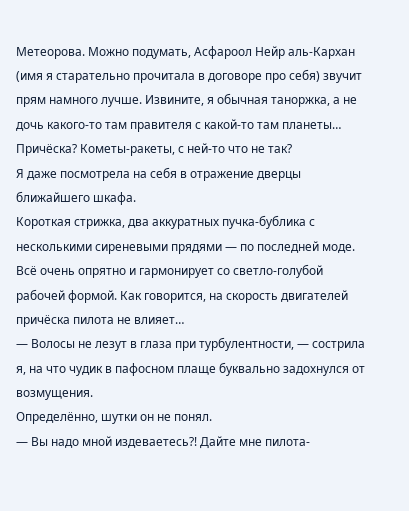Метеорова. Можно подумать, Асфароол Нейр аль-Кархан (имя я старательно прочитала в договоре про себя) звучит прям намного лучше. Извините, я обычная таноржка, а не дочь какого-то там правителя с какой-то там планеты… Причёска? Кометы-ракеты, с ней-то что не так?
Я даже посмотрела на себя в отражение дверцы ближайшего шкафа.
Короткая стрижка, два аккуратных пучка-бублика с несколькими сиреневыми прядями — по последней моде. Всё очень опрятно и гармонирует со светло-голубой рабочей формой. Как говорится, на скорость двигателей причёска пилота не влияет…
— Волосы не лезут в глаза при турбулентности, — сострила я, на что чудик в пафосном плаще буквально задохнулся от возмущения.
Определённо, шутки он не понял.
— Вы надо мной издеваетесь?! Дайте мне пилота-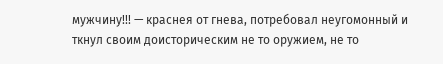мужчину!!! — краснея от гнева, потребовал неугомонный и ткнул своим доисторическим не то оружием, не то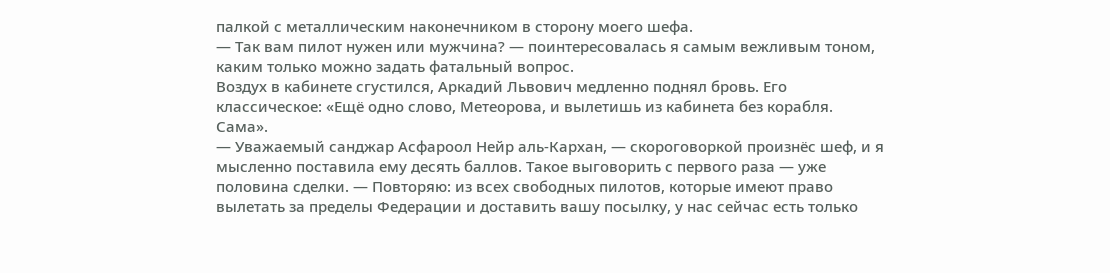палкой с металлическим наконечником в сторону моего шефа.
— Так вам пилот нужен или мужчина? — поинтересовалась я самым вежливым тоном, каким только можно задать фатальный вопрос.
Воздух в кабинете сгустился, Аркадий Львович медленно поднял бровь. Его классическое: «Ещё одно слово, Метеорова, и вылетишь из кабинета без корабля. Сама».
— Уважаемый санджар Асфароол Нейр аль-Кархан, — скороговоркой произнёс шеф, и я мысленно поставила ему десять баллов. Такое выговорить с первого раза — уже половина сделки. — Повторяю: из всех свободных пилотов, которые имеют право вылетать за пределы Федерации и доставить вашу посылку, у нас сейчас есть только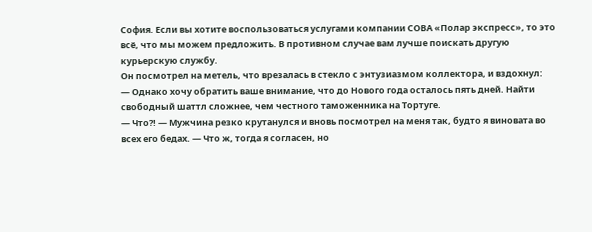София. Если вы хотите воспользоваться услугами компании СОВА «Полар экспресс», то это всё, что мы можем предложить. В противном случае вам лучше поискать другую курьерскую службу.
Он посмотрел на метель, что врезалась в стекло с энтузиазмом коллектора, и вздохнул:
— Однако хочу обратить ваше внимание, что до Нового года осталось пять дней. Найти свободный шаттл сложнее, чем честного таможенника на Тортуге.
— Что?! — Мужчина резко крутанулся и вновь посмотрел на меня так, будто я виновата во всех его бедах. — Что ж, тогда я согласен, но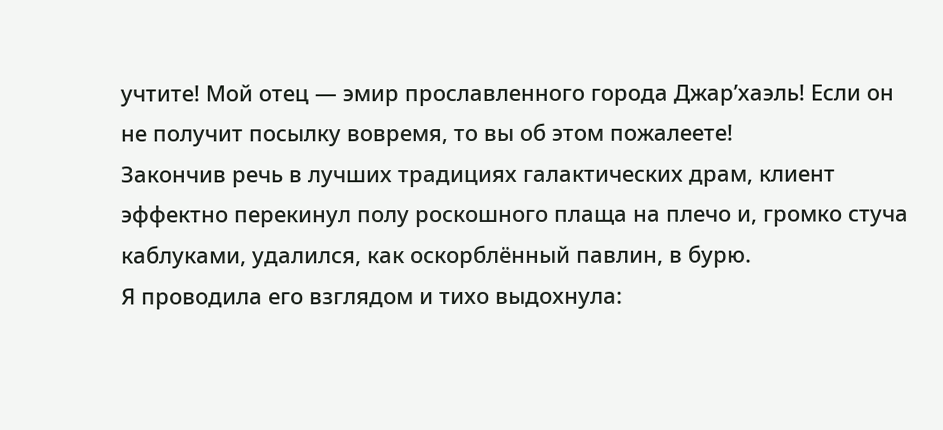учтите! Мой отец — эмир прославленного города Джар’хаэль! Если он не получит посылку вовремя, то вы об этом пожалеете!
Закончив речь в лучших традициях галактических драм, клиент эффектно перекинул полу роскошного плаща на плечо и, громко стуча каблуками, удалился, как оскорблённый павлин, в бурю.
Я проводила его взглядом и тихо выдохнула: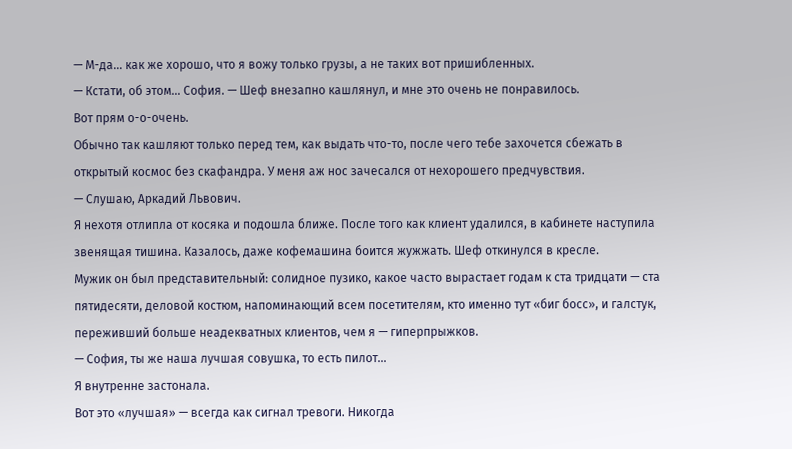— М-да… как же хорошо, что я вожу только грузы, а не таких вот пришибленных.
— Кстати, об этом… София. — Шеф внезапно кашлянул, и мне это очень не понравилось.
Вот прям о-о-очень.
Обычно так кашляют только перед тем, как выдать что-то, после чего тебе захочется сбежать в открытый космос без скафандра. У меня аж нос зачесался от нехорошего предчувствия.
— Слушаю, Аркадий Львович.
Я нехотя отлипла от косяка и подошла ближе. После того как клиент удалился, в кабинете наступила звенящая тишина. Казалось, даже кофемашина боится жужжать. Шеф откинулся в кресле.
Мужик он был представительный: солидное пузико, какое часто вырастает годам к ста тридцати — ста пятидесяти, деловой костюм, напоминающий всем посетителям, кто именно тут «биг босс», и галстук, переживший больше неадекватных клиентов, чем я — гиперпрыжков.
— София, ты же наша лучшая совушка, то есть пилот…
Я внутренне застонала.
Вот это «лучшая» — всегда как сигнал тревоги. Никогда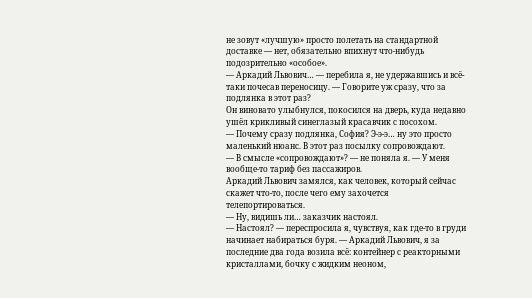не зовут «лучшую» просто полетать на стандартной доставке — нет, обязательно впихнут что-нибудь подозрительно «особое».
— Аркадий Львович… — перебила я, не удержавшись и всё-таки почесав переносицу. — Говорите уж сразу, что за подлянка в этот раз?
Он виновато улыбнулся, покосился на дверь, куда недавно ушёл крикливый синеглазый красавчик с посохом.
— Почему сразу подлянка, София? Э-э-э… ну это просто маленький нюанс. В этот раз посылку сопровождают.
— В смысле «сопровождают»? — не поняла я. — У меня вообще-то тариф без пассажиров.
Аркадий Львович замялся, как человек, который сейчас скажет что-то, после чего ему захочется телепортироваться.
— Ну, видишь ли… заказчик настоял.
— Настоял? — переспросила я, чувствуя, как где-то в груди начинает набираться буря. — Аркадий Львович, я за последние два года возила всё: контейнер с реакторными кристаллами, бочку с жидким неоном,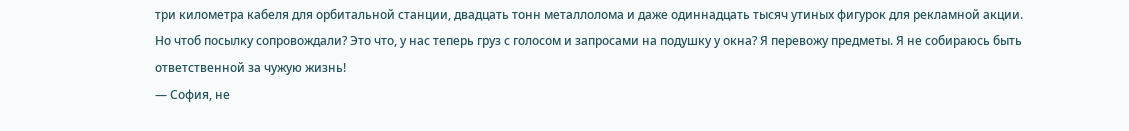три километра кабеля для орбитальной станции, двадцать тонн металлолома и даже одиннадцать тысяч утиных фигурок для рекламной акции. Но чтоб посылку сопровождали? Это что, у нас теперь груз с голосом и запросами на подушку у окна? Я перевожу предметы. Я не собираюсь быть ответственной за чужую жизнь!
— София, не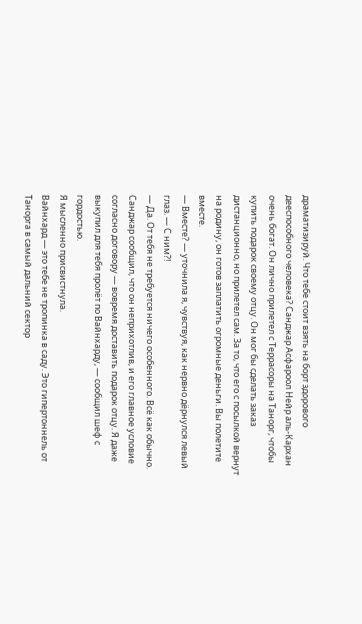драматизируй. Что тебе стоит взять на борт здорового дееспособного человека? Санджар Асфароол Нейр аль-Кархан очень богат. Он лично прилетел с Террасоры на Танорг, чтобы купить подарок своему отцу. Он мог бы сделать заказ дистанционно, но прилетел сам. За то, что его с посылкой вернут на родину, он готов заплатить огромные деньги. Вы полетите вместе.
— Вместе? — уточнила я, чувствуя, как нервно дёрнулся левый глаз. — С ним?!
— Да. От тебя не требуется ничего особенного. Всё как обычно. Санджар сообщил, что он неприхотлив, и его главное условие согласно договору — вовремя доставить подарок отцу. Я даже выкупил для тебя пролёт по Вайнхарду, — сообщил шеф с гордостью.
Я мысленно присвистнула.
Вайнхард — это тебе не тропинка в саду. Это гипертоннель от Танорга в самый дальний сектор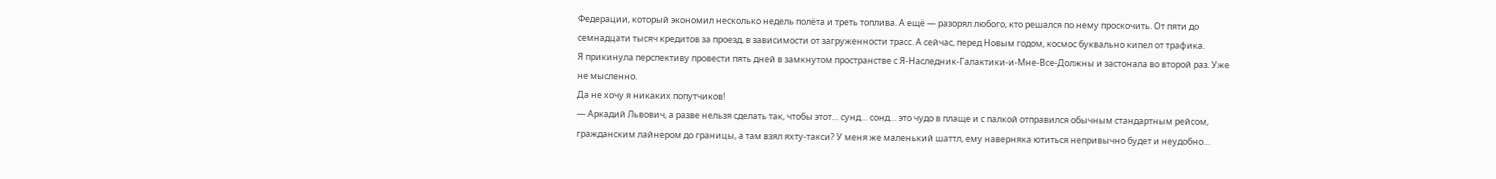Федерации, который экономил несколько недель полёта и треть топлива. А ещё — разорял любого, кто решался по нему проскочить. От пяти до семнадцати тысяч кредитов за проезд, в зависимости от загруженности трасс. А сейчас, перед Новым годом, космос буквально кипел от трафика.
Я прикинула перспективу провести пять дней в замкнутом пространстве с Я-Наследник-Галактики-и-Мне-Все-Должны и застонала во второй раз. Уже не мысленно.
Да не хочу я никаких попутчиков!
— Аркадий Львович, а разве нельзя сделать так, чтобы этот… сунд… сонд… это чудо в плаще и с палкой отправился обычным стандартным рейсом, гражданским лайнером до границы, а там взял яхту-такси? У меня же маленький шаттл, ему наверняка ютиться непривычно будет и неудобно…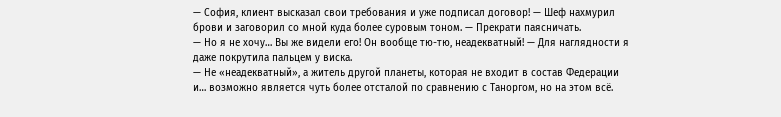— София, клиент высказал свои требования и уже подписал договор! — Шеф нахмурил брови и заговорил со мной куда более суровым тоном. — Прекрати паясничать.
— Но я не хочу… Вы же видели его! Он вообще тю-тю, неадекватный! — Для наглядности я даже покрутила пальцем у виска.
— Не «неадекватный», а житель другой планеты, которая не входит в состав Федерации и… возможно является чуть более отсталой по сравнению с Таноргом, но на этом всё.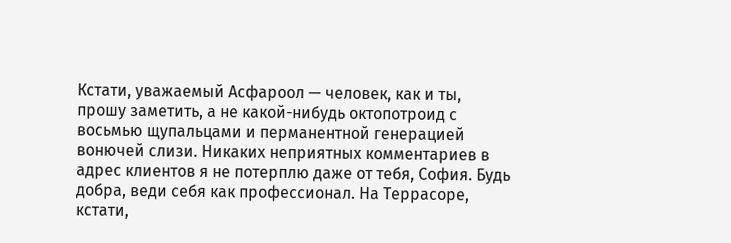Кстати, уважаемый Асфароол — человек, как и ты, прошу заметить, а не какой-нибудь октопотроид с восьмью щупальцами и перманентной генерацией вонючей слизи. Никаких неприятных комментариев в адрес клиентов я не потерплю даже от тебя, София. Будь добра, веди себя как профессионал. На Террасоре, кстати,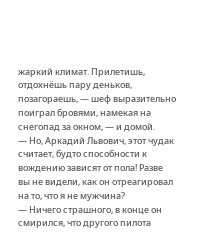жаркий климат. Прилетишь, отдохнёшь пару деньков, позагораешь, — шеф выразительно поиграл бровями, намекая на снегопад за окном, — и домой.
— Но, Аркадий Львович, этот чудак считает, будто способности к вождению зависят от пола! Разве вы не видели, как он отреагировал на то, что я не мужчина?
— Ничего страшного, в конце он смирился, что другого пилота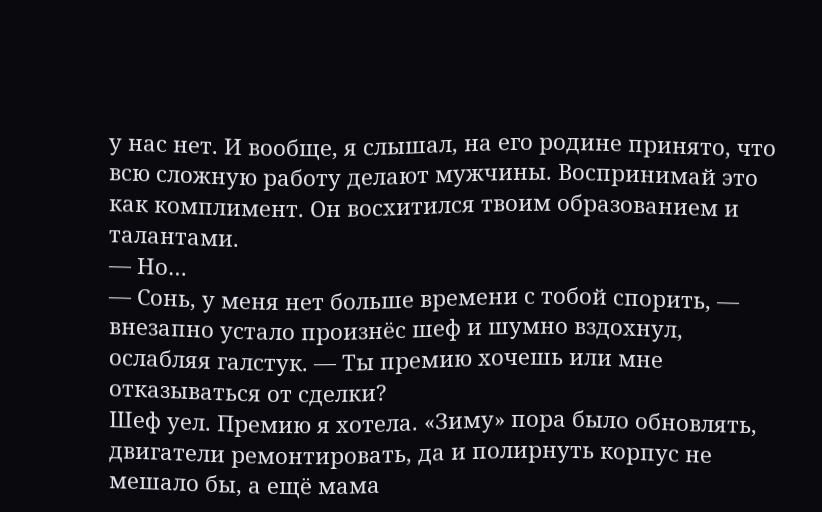у нас нет. И вообще, я слышал, на его родине принято, что всю сложную работу делают мужчины. Воспринимай это как комплимент. Он восхитился твоим образованием и талантами.
— Но…
— Сонь, у меня нет больше времени с тобой спорить, — внезапно устало произнёс шеф и шумно вздохнул, ослабляя галстук. — Ты премию хочешь или мне отказываться от сделки?
Шеф уел. Премию я хотела. «Зиму» пора было обновлять, двигатели ремонтировать, да и полирнуть корпус не мешало бы, а ещё мама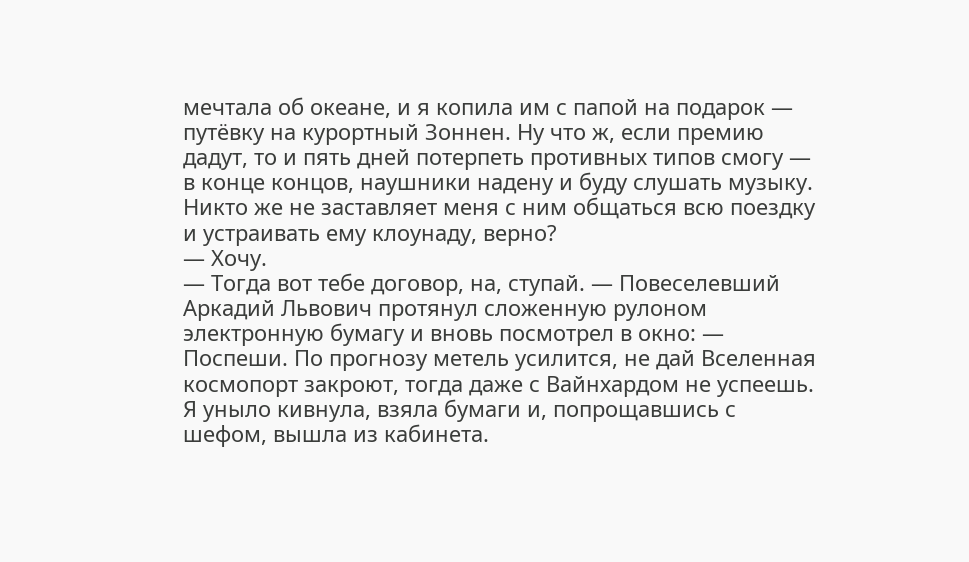мечтала об океане, и я копила им с папой на подарок — путёвку на курортный Зоннен. Ну что ж, если премию дадут, то и пять дней потерпеть противных типов смогу — в конце концов, наушники надену и буду слушать музыку. Никто же не заставляет меня с ним общаться всю поездку и устраивать ему клоунаду, верно?
— Хочу.
— Тогда вот тебе договор, на, ступай. — Повеселевший Аркадий Львович протянул сложенную рулоном электронную бумагу и вновь посмотрел в окно: — Поспеши. По прогнозу метель усилится, не дай Вселенная космопорт закроют, тогда даже с Вайнхардом не успеешь.
Я уныло кивнула, взяла бумаги и, попрощавшись с шефом, вышла из кабинета.